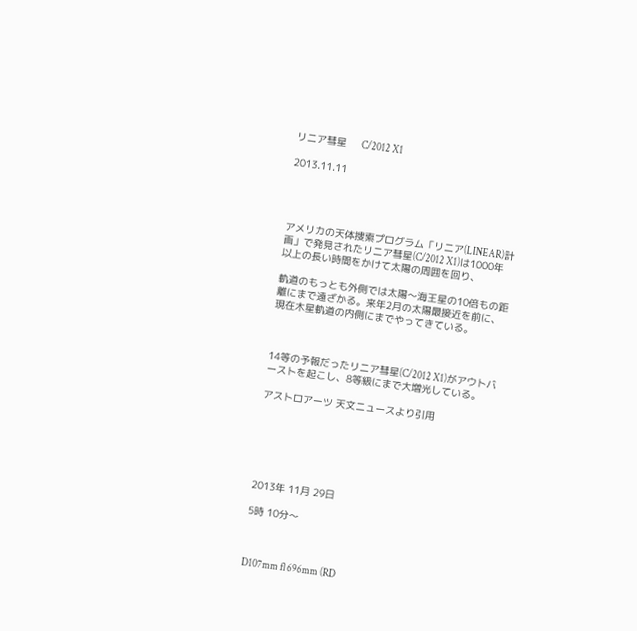リニア彗星     C/2012 X1

2013.11.11




アメリカの天体捜索プログラム「リニア(LINEAR)計画」で発見されたリニア彗星(C/2012 X1)は1000年以上の長い時間をかけて太陽の周囲を回り、

軌道のもっとも外側では太陽〜海王星の10倍もの距離にまで遠ざかる。来年2月の太陽最接近を前に、現在木星軌道の内側にまでやってきている。



14等の予報だったリニア彗星(C/2012 X1)がアウトバーストを起こし、8等級にまで大増光している。

アストロアーツ 天文ニュースより引用






2013年 11月 29日

5時 10分〜



D107mm fl 696mm (RD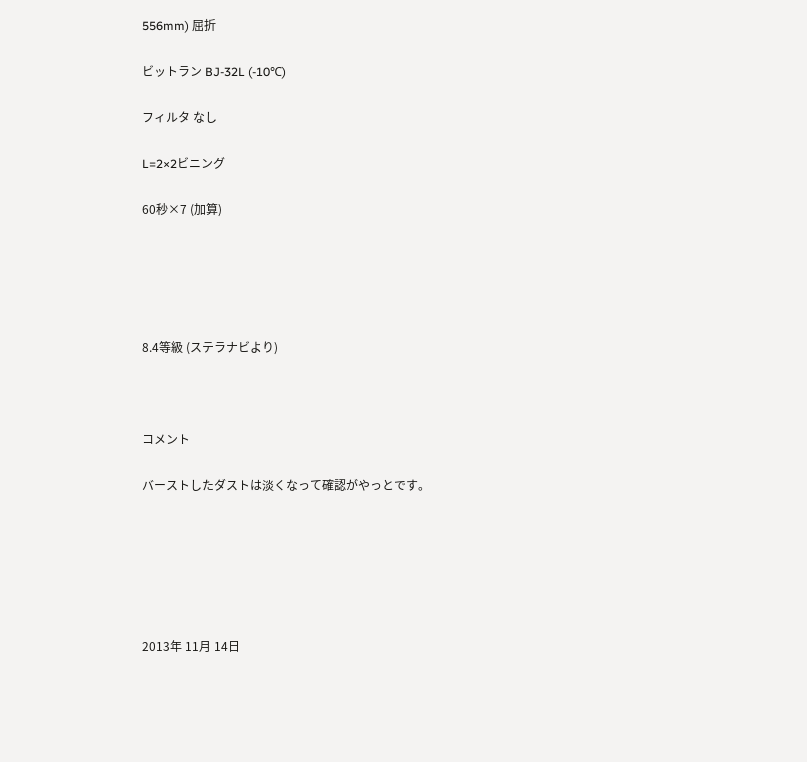556mm) 屈折

ビットラン BJ-32L (-10℃)

フィルタ なし

L=2×2ビニング

60秒×7 (加算)





8.4等級 (ステラナビより)



コメント

バーストしたダストは淡くなって確認がやっとです。






2013年 11月 14日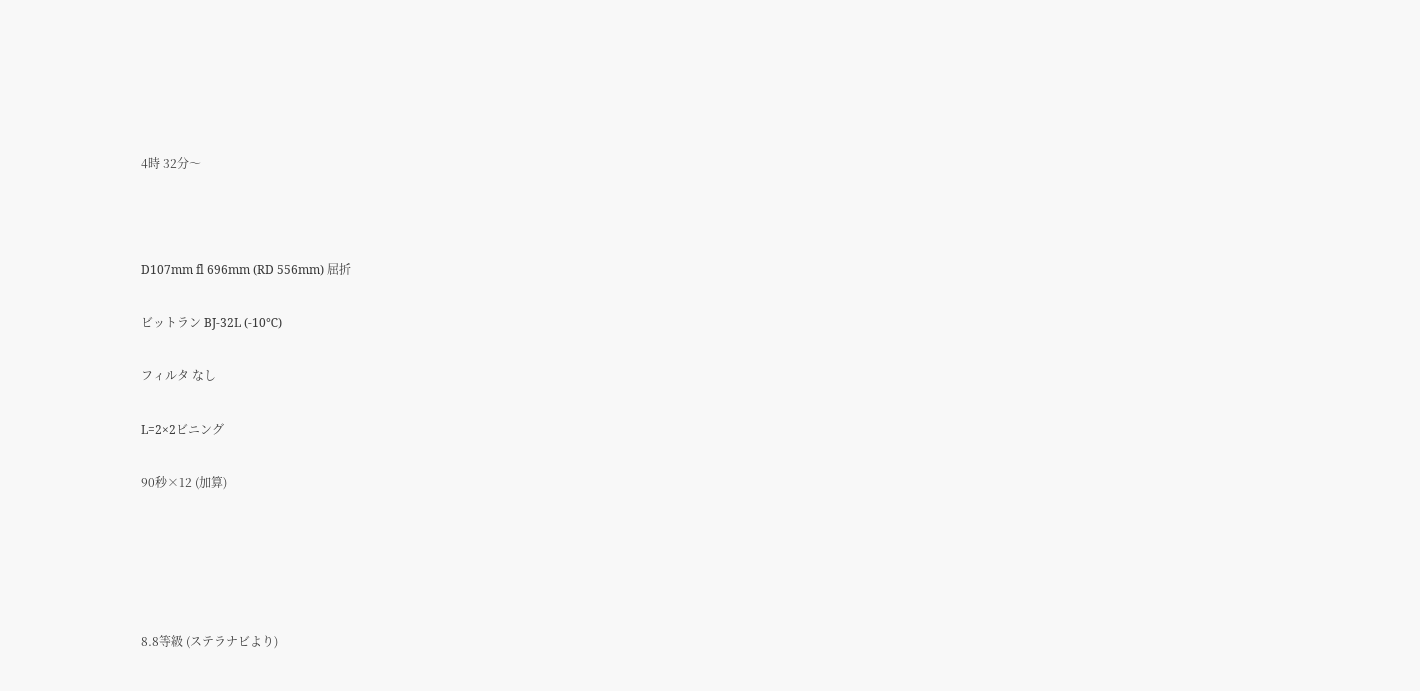4時 32分〜



D107mm fl 696mm (RD 556mm) 屈折

ビットラン BJ-32L (-10℃)

フィルタ なし

L=2×2ビニング

90秒×12 (加算)





8.8等級 (ステラナビより)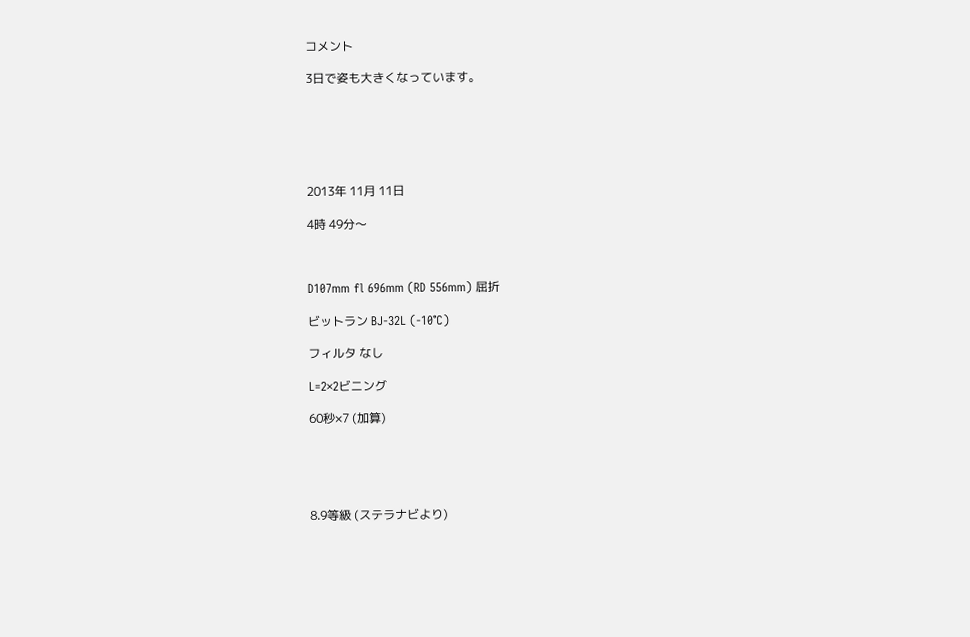コメント

3日で姿も大きくなっています。






2013年 11月 11日

4時 49分〜



D107mm fl 696mm (RD 556mm) 屈折

ビットラン BJ-32L (-10℃)

フィルタ なし

L=2×2ビニング

60秒×7 (加算)





8.9等級 (ステラナビより)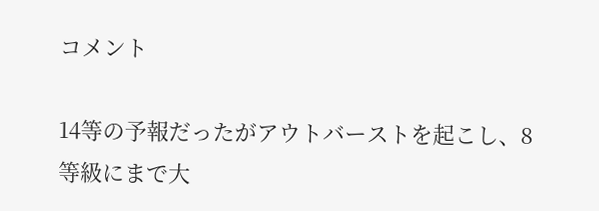コメント

14等の予報だったがアウトバーストを起こし、8等級にまで大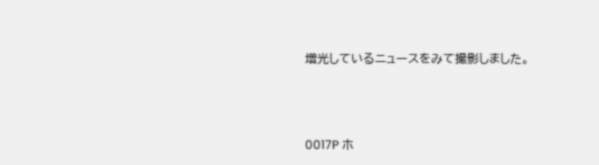増光しているニュースをみて撮影しました。



0017P ホ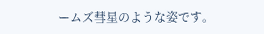ームズ彗星のような姿です。